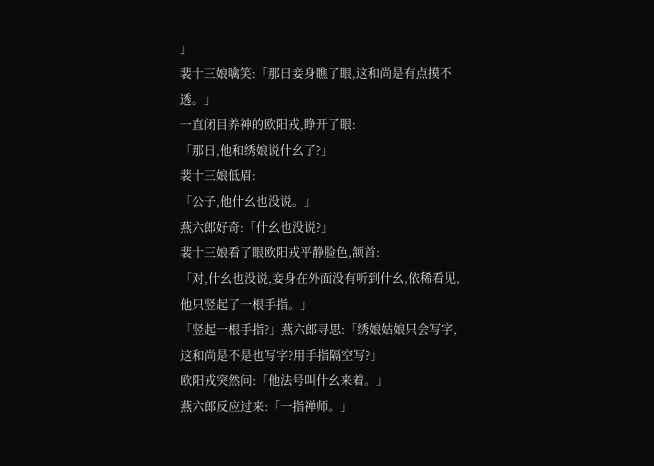」
裴十三娘噙笑:「那日妾身瞧了眼,这和尚是有点摸不透。」
一直闭目养神的欧阳戎,睁开了眼:
「那日,他和绣娘说什幺了?」
裴十三娘低眉:
「公子,他什幺也没说。」
燕六郎好奇:「什幺也没说?」
裴十三娘看了眼欧阳戎平静脸色,颔首:
「对,什幺也没说,妾身在外面没有听到什幺,依稀看见,他只竖起了一根手指。」
「竖起一根手指?」燕六郎寻思:「绣娘姑娘只会写字,这和尚是不是也写字?用手指隔空写?」
欧阳戎突然问:「他法号叫什幺来着。」
燕六郎反应过来:「一指禅师。」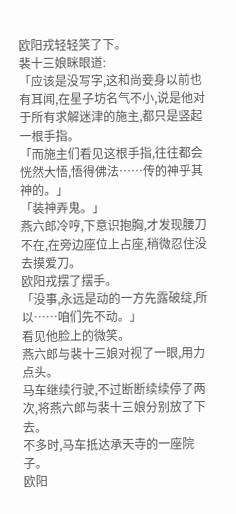欧阳戎轻轻笑了下。
裴十三娘眯眼道:
「应该是没写字,这和尚妾身以前也有耳闻,在星子坊名气不小,说是他对于所有求解迷津的施主,都只是竖起一根手指。
「而施主们看见这根手指,往往都会恍然大悟,悟得佛法……传的神乎其神的。」
「装神弄鬼。」
燕六郎冷哼,下意识抱胸,才发现腰刀不在,在旁边座位上占座,稍微忍住没去摸爱刀。
欧阳戎摆了摆手。
「没事,永远是动的一方先露破绽,所以……咱们先不动。」
看见他脸上的微笑。
燕六郎与裴十三娘对视了一眼,用力点头。
马车继续行驶,不过断断续续停了两次,将燕六郎与裴十三娘分别放了下去。
不多时,马车抵达承天寺的一座院子。
欧阳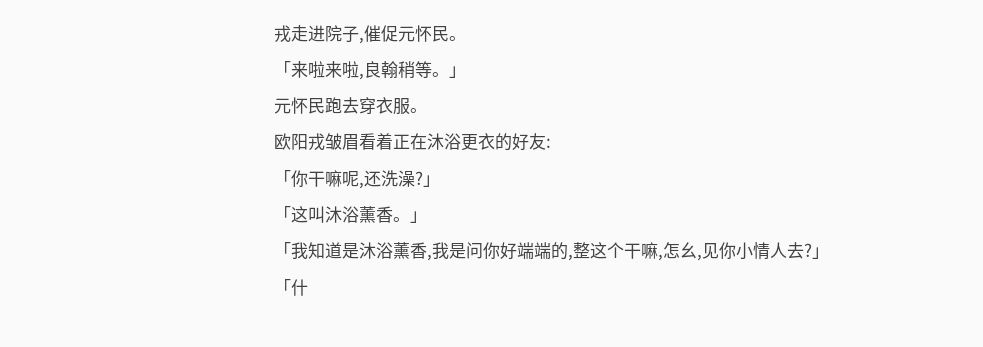戎走进院子,催促元怀民。
「来啦来啦,良翰稍等。」
元怀民跑去穿衣服。
欧阳戎皱眉看着正在沐浴更衣的好友:
「你干嘛呢,还洗澡?」
「这叫沐浴薰香。」
「我知道是沐浴薰香,我是问你好端端的,整这个干嘛,怎幺,见你小情人去?」
「什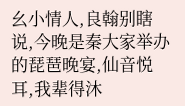幺小情人,良翰别瞎说,今晚是秦大家举办的琵琶晚宴,仙音悦耳,我辈得沐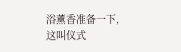浴薰香准备一下,这叫仪式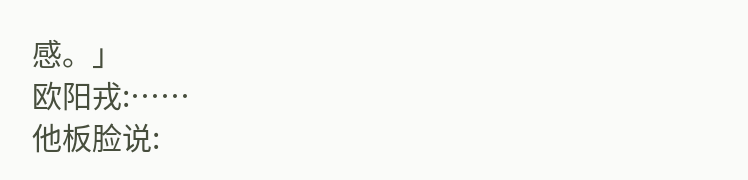感。」
欧阳戎:……
他板脸说: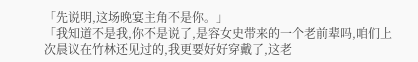「先说明,这场晚宴主角不是你。」
「我知道不是我,你不是说了,是容女史带来的一个老前辈吗,咱们上次晨议在竹林还见过的,我更要好好穿戴了,这老